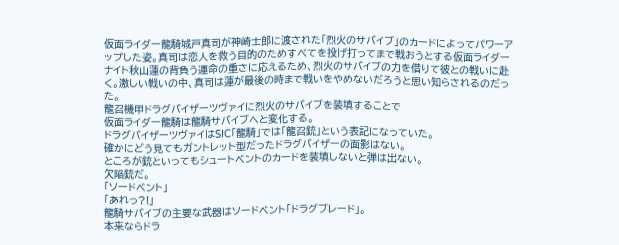仮面ライダー龍騎城戸真司が神崎士郎に渡された「烈火のサバイブ」のカードによってパワーアップした姿。真司は恋人を救う目的のためすべてを投げ打ってまで戦おうとする仮面ライダーナイト秋山蓮の背負う運命の重さに応えるため、烈火のサバイブの力を借りて彼との戦いに赴く。激しい戦いの中、真司は蓮が最後の時まで戦いをやめないだろうと思い知らされるのだった。
龍召機甲ドラグバイザーツヴァイに烈火のサバイブを装填することで
仮面ライダー龍騎は龍騎サバイブへと変化する。
ドラグバイザーツヴァイはSIC「龍騎」では「龍召銃」という表記になっていた。
確かにどう見てもガントレット型だったドラグバイザーの面影はない。
ところが銃といってもシュートベントのカードを装填しないと弾は出ない。
欠陥銃だ。
「ソードベント」
「あれっ?!」
龍騎サバイブの主要な武器はソードベント「ドラグブレード」。
本来ならドラ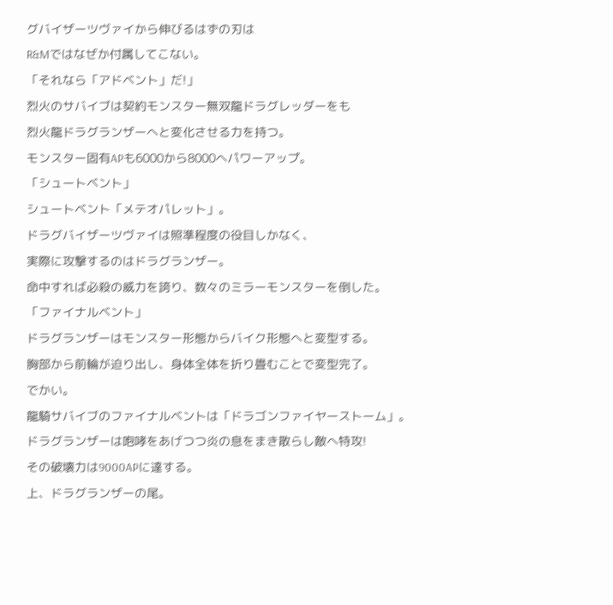グバイザーツヴァイから伸びるはずの刃は
R&Mではなぜか付属してこない。
「それなら「アドベント」だ!」
烈火のサバイブは契約モンスター無双龍ドラグレッダーをも
烈火龍ドラグランザーへと変化させる力を持つ。
モンスター固有APも6000から8000へパワーアップ。
「シュートベント」
シュートベント「メテオパレット」。
ドラグバイザーツヴァイは照準程度の役目しかなく、
実際に攻撃するのはドラグランザー。
命中すれば必殺の威力を誇り、数々のミラーモンスターを倒した。
「ファイナルベント」
ドラグランザーはモンスター形態からバイク形態へと変型する。
胸部から前輪が迫り出し、身体全体を折り畳むことで変型完了。
でかい。
龍騎サバイブのファイナルベントは「ドラゴンファイヤーストーム」。
ドラグランザーは咆哮をあげつつ炎の息をまき散らし敵へ特攻!
その破壊力は9000APに達する。
上、ドラグランザーの尾。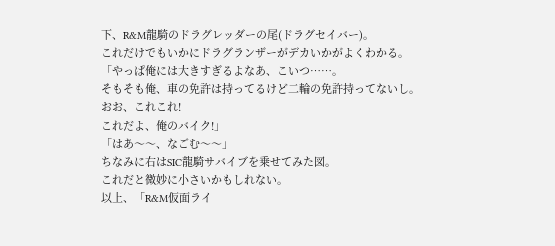下、R&M龍騎のドラグレッダーの尾(ドラグセイバー)。
これだけでもいかにドラグランザーがデカいかがよくわかる。
「やっぱ俺には大きすぎるよなあ、こいつ……。
そもそも俺、車の免許は持ってるけど二輪の免許持ってないし。
おお、これこれ!
これだよ、俺のバイク!」
「はあ〜〜、なごむ〜〜」
ちなみに右はSIC龍騎サバイブを乗せてみた図。
これだと微妙に小さいかもしれない。
以上、「R&M仮面ライ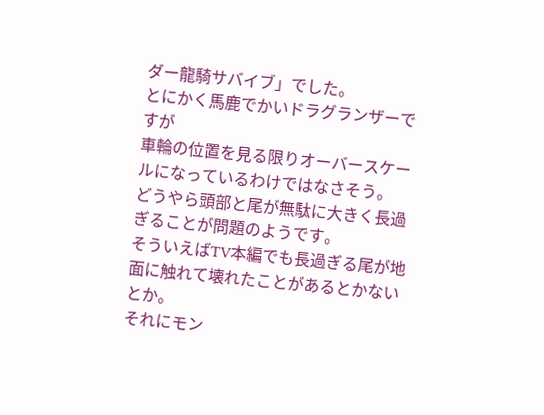ダー龍騎サバイブ」でした。
とにかく馬鹿でかいドラグランザーですが
車輪の位置を見る限りオーバースケールになっているわけではなさそう。
どうやら頭部と尾が無駄に大きく長過ぎることが問題のようです。
そういえばTV本編でも長過ぎる尾が地面に触れて壊れたことがあるとかないとか。
それにモン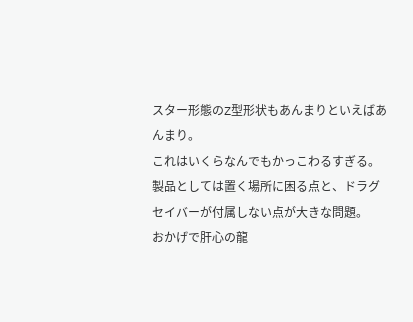スター形態のZ型形状もあんまりといえばあんまり。
これはいくらなんでもかっこわるすぎる。
製品としては置く場所に困る点と、ドラグセイバーが付属しない点が大きな問題。
おかげで肝心の龍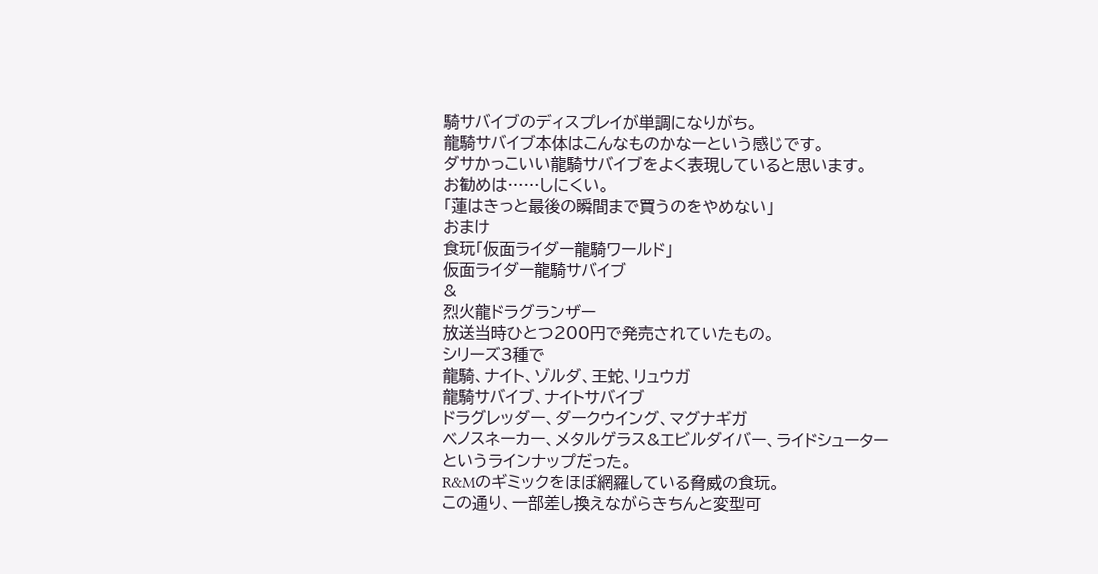騎サバイブのディスプレイが単調になりがち。
龍騎サバイブ本体はこんなものかなーという感じです。
ダサかっこいい龍騎サバイブをよく表現していると思います。
お勧めは……しにくい。
「蓮はきっと最後の瞬間まで買うのをやめない」
おまけ
食玩「仮面ライダー龍騎ワールド」
仮面ライダー龍騎サバイブ
&
烈火龍ドラグランザー
放送当時ひとつ200円で発売されていたもの。
シリーズ3種で
龍騎、ナイト、ゾルダ、王蛇、リュウガ
龍騎サバイブ、ナイトサバイブ
ドラグレッダー、ダークウイング、マグナギガ
ベノスネーカー、メタルゲラス&エビルダイバー、ライドシューター
というラインナップだった。
R&Mのギミックをほぼ網羅している脅威の食玩。
この通り、一部差し換えながらきちんと変型可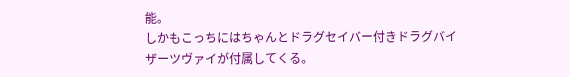能。
しかもこっちにはちゃんとドラグセイバー付きドラグバイザーツヴァイが付属してくる。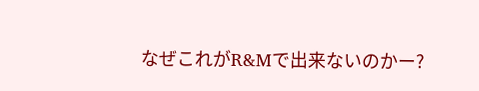なぜこれがR&Mで出来ないのかー?